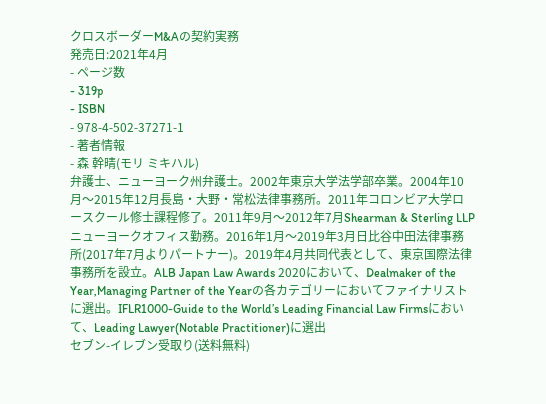クロスボーダーM&Aの契約実務
発売日:2021年4月
- ページ数
- 319p
- ISBN
- 978-4-502-37271-1
- 著者情報
- 森 幹晴(モリ ミキハル)
弁護士、ニューヨーク州弁護士。2002年東京大学法学部卒業。2004年10月〜2015年12月長島・大野・常松法律事務所。2011年コロンビア大学ロースクール修士課程修了。2011年9月〜2012年7月Shearman & Sterling LLPニューヨークオフィス勤務。2016年1月〜2019年3月日比谷中田法律事務所(2017年7月よりパートナー)。2019年4月共同代表として、東京国際法律事務所を設立。ALB Japan Law Awards 2020において、Dealmaker of the Year,Managing Partner of the Yearの各カテゴリーにおいてファイナリストに選出。IFLR1000-Guide to the World’s Leading Financial Law Firmsにおいて、Leading Lawyer(Notable Practitioner)に選出
セブン-イレブン受取り(送料無料)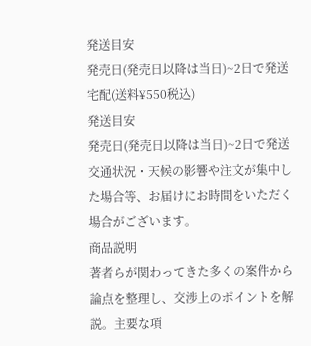発送目安
発売日(発売日以降は当日)~2日で発送
宅配(送料¥550税込)
発送目安
発売日(発売日以降は当日)~2日で発送
交通状況・天候の影響や注文が集中した場合等、お届けにお時間をいただく場合がございます。
商品説明
著者らが関わってきた多くの案件から論点を整理し、交渉上のポイントを解説。主要な項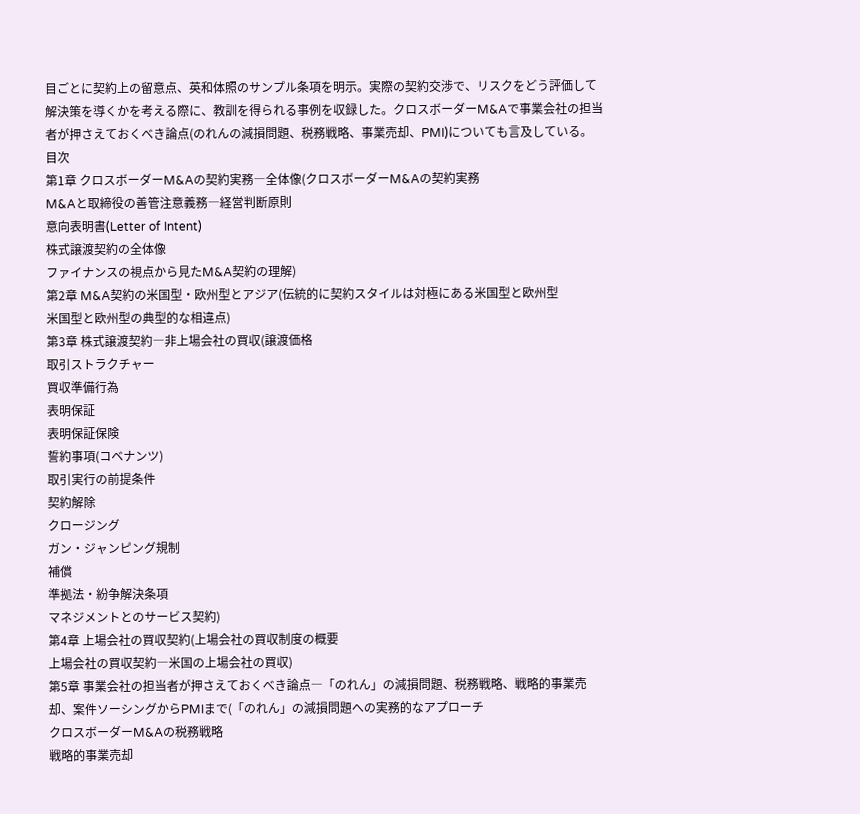目ごとに契約上の留意点、英和体照のサンプル条項を明示。実際の契約交渉で、リスクをどう評価して解決策を導くかを考える際に、教訓を得られる事例を収録した。クロスボーダーM&Aで事業会社の担当者が押さえておくべき論点(のれんの減損問題、税務戦略、事業売却、PMI)についても言及している。
目次
第1章 クロスボーダーM&Aの契約実務―全体像(クロスボーダーM&Aの契約実務
M&Aと取締役の善管注意義務―経営判断原則
意向表明書(Letter of Intent)
株式譲渡契約の全体像
ファイナンスの視点から見たM&A契約の理解)
第2章 M&A契約の米国型・欧州型とアジア(伝統的に契約スタイルは対極にある米国型と欧州型
米国型と欧州型の典型的な相違点)
第3章 株式譲渡契約―非上場会社の買収(譲渡価格
取引ストラクチャー
買収準備行為
表明保証
表明保証保険
誓約事項(コベナンツ)
取引実行の前提条件
契約解除
クロージング
ガン・ジャンピング規制
補償
準拠法・紛争解決条項
マネジメントとのサービス契約)
第4章 上場会社の買収契約(上場会社の買収制度の概要
上場会社の買収契約―米国の上場会社の買収)
第5章 事業会社の担当者が押さえておくべき論点―「のれん」の減損問題、税務戦略、戦略的事業売却、案件ソーシングからPMIまで(「のれん」の減損問題への実務的なアプローチ
クロスボーダーM&Aの税務戦略
戦略的事業売却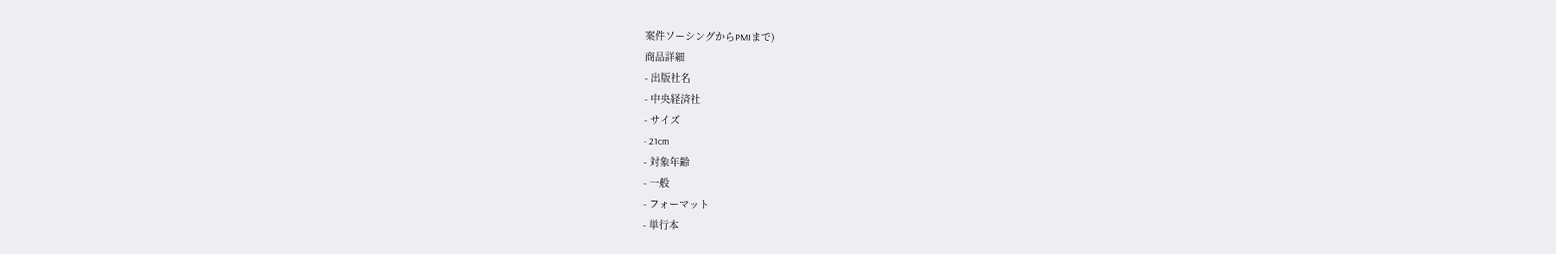案件ソーシングからPMIまで)
商品詳細
- 出版社名
- 中央経済社
- サイズ
- 21cm
- 対象年齢
- 一般
- フォーマット
- 単行本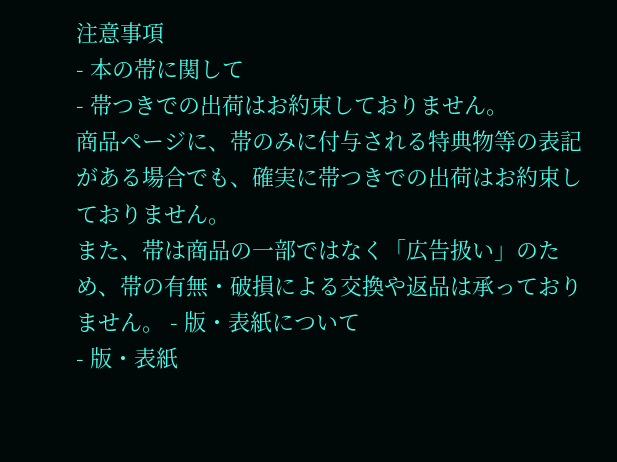注意事項
- 本の帯に関して
- 帯つきでの出荷はお約束しておりません。
商品ページに、帯のみに付与される特典物等の表記がある場合でも、確実に帯つきでの出荷はお約束しておりません。
また、帯は商品の一部ではなく「広告扱い」のため、帯の有無・破損による交換や返品は承っておりません。 - 版・表紙について
- 版・表紙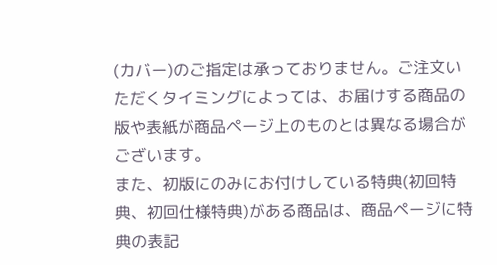(カバー)のご指定は承っておりません。ご注文いただくタイミングによっては、お届けする商品の版や表紙が商品ページ上のものとは異なる場合がございます。
また、初版にのみにお付けしている特典(初回特典、初回仕様特典)がある商品は、商品ページに特典の表記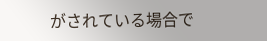がされている場合で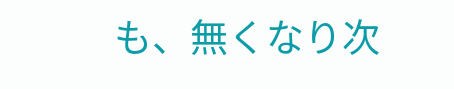も、無くなり次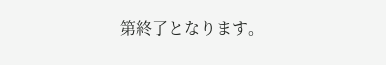第終了となります。